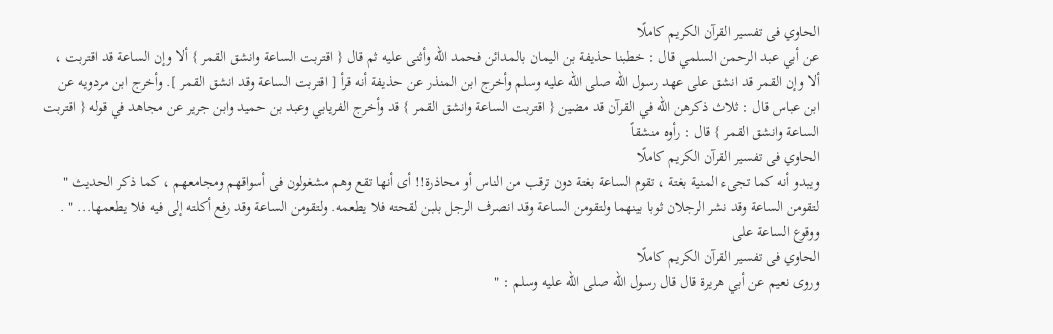الحاوي فى تفسير القرآن الكريم كاملًا
عن أبي عبد الرحمن السلمي قال : خطبنا حذيفة بن اليمان بالمدائن فحمد الله وأثنى عليه ثم قال { اقتربت الساعة وانشق القمر } ألا وإن الساعة قد اقتربت ، ألا وإن القمر قد انشق على عهد رسول الله صلى الله عليه وسلم وأخرج ابن المنذر عن حذيفة أنه قرأ [ اقتربت الساعة وقد انشق القمر ]. وأخرج ابن مردويه عن ابن عباس قال : ثلاث ذكرهن الله في القرآن قد مضين { اقتربت الساعة وانشق القمر } قد وأخرج الفريابي وعبد بن حميد وابن جرير عن مجاهد في قوله { اقتربت الساعة وانشق القمر } قال : رأوه منشقاً
الحاوي فى تفسير القرآن الكريم كاملًا
ويبدو أنه كما تجىء المنية بغتة ، تقوم الساعة بغتة دون ترقب من الناس أو محاذرة!! أى أنها تقع وهم مشغولون فى أسواقهم ومجامعهم ، كما ذكر الحديث " لتقومن الساعة وقد نشر الرجلان ثوبا بينهما ولتقومن الساعة وقد انصرف الرجل بلبن لقحته فلا يطعمه. ولتقومن الساعة وقد رفع أكلته إلى فيه فلا يطعمها... " . ووقوع الساعة على
الحاوي فى تفسير القرآن الكريم كاملًا
وروى نعيم عن أبي هريرة قال قال رسول الله صلى الله عليه وسلم : "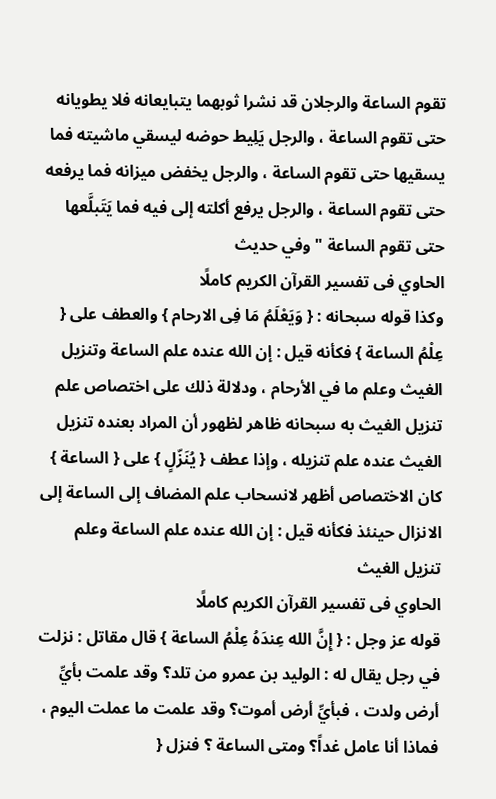تقوم الساعة والرجلان قد نشرا ثوبهما يتبايعانه فلا يطويانه حتى تقوم الساعة ، والرجل يَلِيط حوضه ليسقي ماشيته فما يسقيها حتى تقوم الساعة ، والرجل يخفض ميزانه فما يرفعه حتى تقوم الساعة ، والرجل يرفع أكلته إلى فيه فما يَتَبلَّعها حتى تقوم الساعة " وفي حديث
الحاوي فى تفسير القرآن الكريم كاملًا
وكذا قوله سبحانه : { وَيَعْلَمُ مَا فِى الارحام } والعطف على { عِلْمُ الساعة } فكأنه قيل : إن الله عنده علم الساعة وتنزيل الغيث وعلم ما في الأرحام ، ودلالة ذلك على اختصاص علم تنزيل الغيث به سبحانه ظاهر لظهور أن المراد بعنده تنزيل الغيث عنده علم تنزيله ، وإذا عطف { يُنَزّلٍ } على { الساعة } كان الاختصاص أظهر لانسحاب علم المضاف إلى الساعة إلى الانزال حينئذ فكأنه قيل : إن الله عنده علم الساعة وعلم تنزيل الغيث
الحاوي فى تفسير القرآن الكريم كاملًا
قوله عز وجل : { إِنَّ الله عِندَهُ عِلْمُ الساعة } قال مقاتل : نزلت في رجل يقال له : الوليد بن عمرو من تلد؟ وقد علمت بأيِّ أرض ولدت ، فبأيِّ أرض أموت؟ وقد علمت ما عملت اليوم ، فماذا أنا عامل غداً؟ ومتى الساعة ؟ فنزل {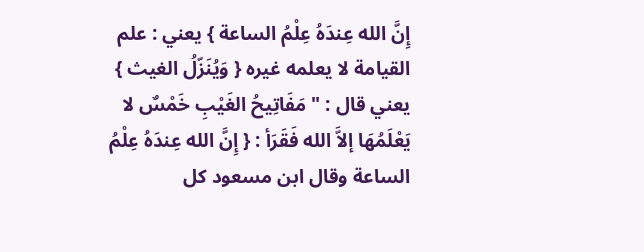إِنَّ الله عِندَهُ عِلْمُ الساعة } يعني : علم القيامة لا يعلمه غيره { وَيُنَزّلُ الغيث } يعني قال : " مَفَاتِيحُ الغَيْبِ خَمْسٌ لا يَعْلَمُهَا إلاَّ الله فَقَرَأ : { إِنَّ الله عِندَهُ عِلْمُ الساعة وقال ابن مسعود كل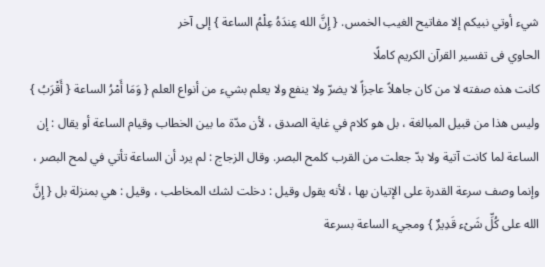شيء أوتي نبيكم إلا مفاتيح الغيب الخمس. { إِنَّ الله عِندَهُ عِلْمُ الساعة } إلى آخر
الحاوي فى تفسير القرآن الكريم كاملًا
كانت هذه صفته لا من كان جاهلاً عاجزاً لا يضرّ ولا ينفع ولا يعلم بشيء من أنواع العلم { وَمَا أَمْرُ الساعة { أَقْرَبُ } وليس هذا من قبيل المبالغة ، بل هو كلام في غاية الصدق ، لأن مدّة ما بين الخطاب وقيام الساعة أو يقال : إن الساعة لما كانت آتية ولا بدّ جعلت من القرب كلمح البصر. وقال الزجاج : لم يرد أن الساعة تأتي في لمح البصر ، وإنما وصف سرعة القدرة على الإتيان بها ، لأنه يقول وقيل : دخلت لشك المخاطب ، وقيل : هي بمنزلة بل { إِنَّ الله على كُلِّ شَىْء قَدِيرٌ } ومجيء الساعة بسرعة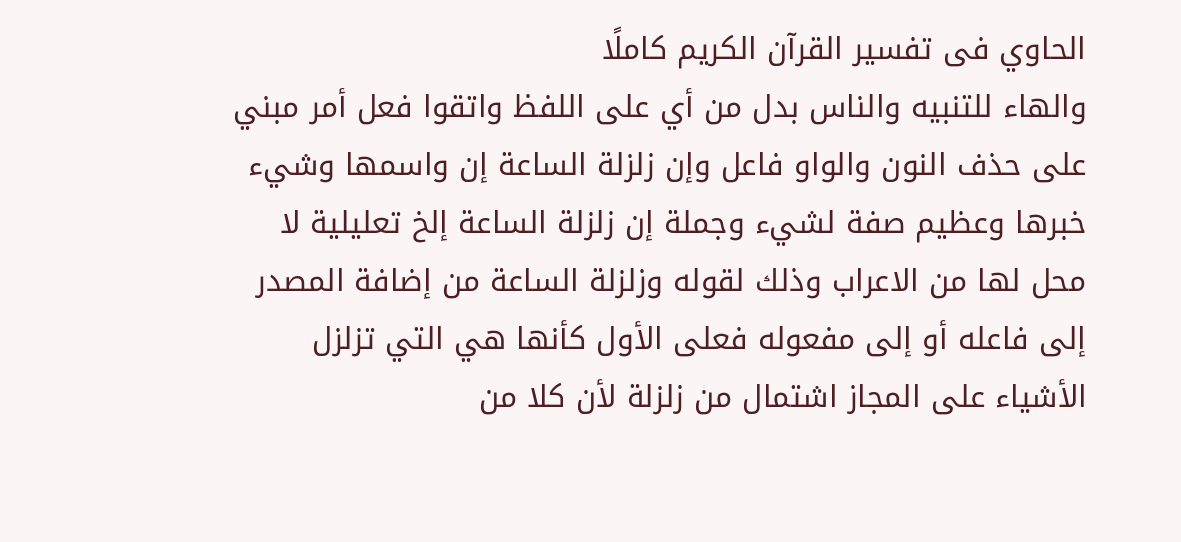الحاوي فى تفسير القرآن الكريم كاملًا
والهاء للتنبيه والناس بدل من أي على اللفظ واتقوا فعل أمر مبني على حذف النون والواو فاعل وإن زلزلة الساعة إن واسمها وشيء خبرها وعظيم صفة لشيء وجملة إن زلزلة الساعة إلخ تعليلية لا محل لها من الاعراب وذلك لقوله وزلزلة الساعة من إضافة المصدر إلى فاعله أو إلى مفعوله فعلى الأول كأنها هي التي تزلزل الأشياء على المجاز اشتمال من زلزلة لأن كلا من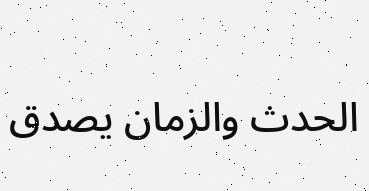الحدث والزمان يصدق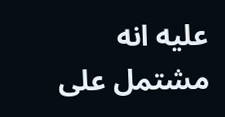عليه انه مشتمل على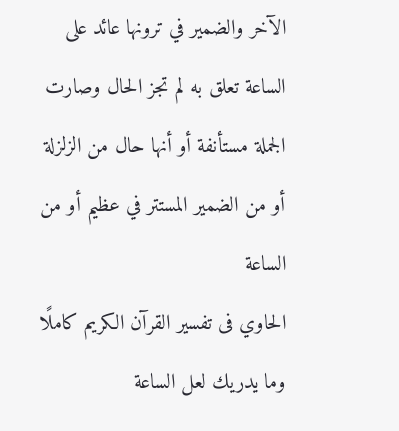الآخر والضمير في ترونها عائد على الساعة تعلق به لم تجز الحال وصارت الجملة مستأنفة أو أنها حال من الزلزلة أو من الضمير المستتر في عظيم أو من الساعة
الحاوي فى تفسير القرآن الكريم كاملًا
وما يدريك لعل الساعة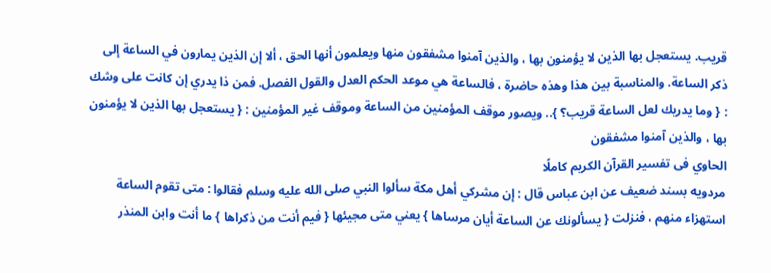قريب. يستعجل بها الذين لا يؤمنون بها ، والذين آمنوا مشفقون منها ويعلمون أنها الحق ، ألا إن الذين يمارون في الساعة إلى ذكر الساعة. والمناسبة بين هذا وهذه حاضرة ، فالساعة هي موعد الحكم العدل والقول الفصل. فمن ذا يدري إن كانت على وشك : { وما يدريك لعل الساعة قريب؟ }.. ويصور موقف المؤمنين من الساعة وموقف غير المؤمنين : { يستعجل بها الذين لا يؤمنون بها ، والذين آمنوا مشفقون
الحاوي فى تفسير القرآن الكريم كاملًا
مردويه بسند ضعيف عن ابن عباس قال : إن مشركي أهل مكة سألوا النبي صلى الله عليه وسلم فقالوا : متى تقوم الساعة استهزاء منهم ، فنزلت { يسألونك عن الساعة أيان مرساها } يعني متى مجيئها { فيم أنت من ذكراها } ما أنت وابن المنذر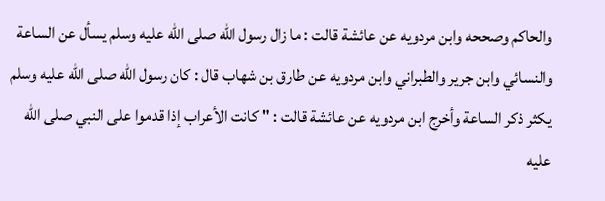والحاكم وصححه وابن مردويه عن عائشة قالت : ما زال رسول الله صلى الله عليه وسلم يسأل عن الساعة والنسائي وابن جرير والطبراني وابن مردويه عن طارق بن شهاب قال : كان رسول الله صلى الله عليه وسلم يكثر ذكر الساعة وأخرج ابن مردويه عن عائشة قالت : " كانت الأعراب إذا قدموا على النبي صلى الله عليه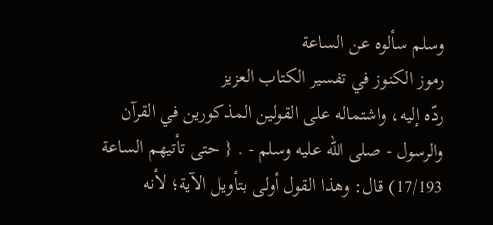وسلم سألوه عن الساعة
رموز الكنوز في تفسير الكتاب العزيز
ردّه إليه، واشتماله على القولين المذكورين في القرآن والرسول - صلى الله عليه وسلم - . { حتى تأتيهم الساعة 17/193) قال: وهذا القول أولى بتأويل الآية؛ لأنه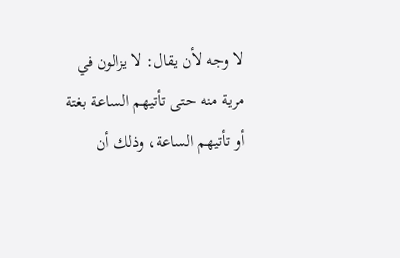لا وجه لأن يقال: لا يزالون في مرية منه حتى تأتيهم الساعة بغتة أو تأتيهم الساعة، وذلك أن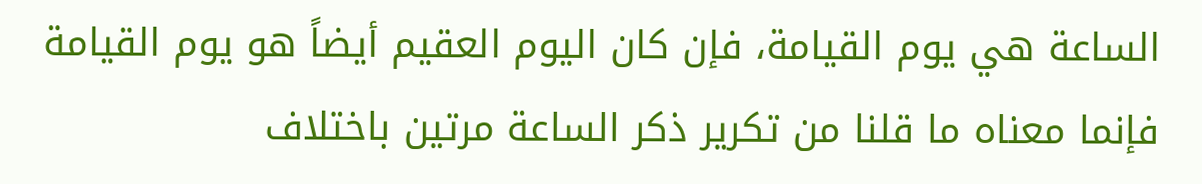الساعة هي يوم القيامة، فإن كان اليوم العقيم أيضاً هو يوم القيامة فإنما معناه ما قلنا من تكرير ذكر الساعة مرتين باختلاف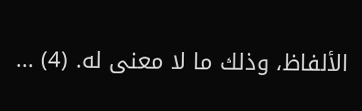الألفاظ، وذلك ما لا معنى له. (4) ...